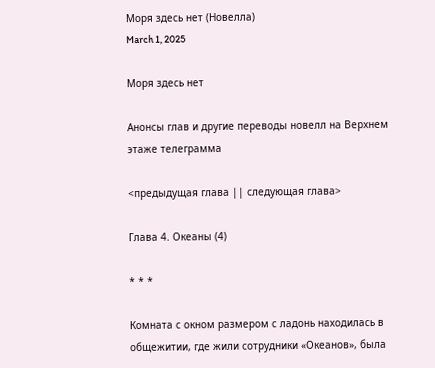Моря здесь нет (Новелла)
March 1, 2025

Моря здесь нет

Анонсы глав и другие переводы новелл на Верхнем этаже телеграмма

<предыдущая глава || следующая глава>

Глава 4. Океаны (4)

* * *

Комната с окном размером с ладонь находилась в общежитии, где жили сотрудники «Океанов», была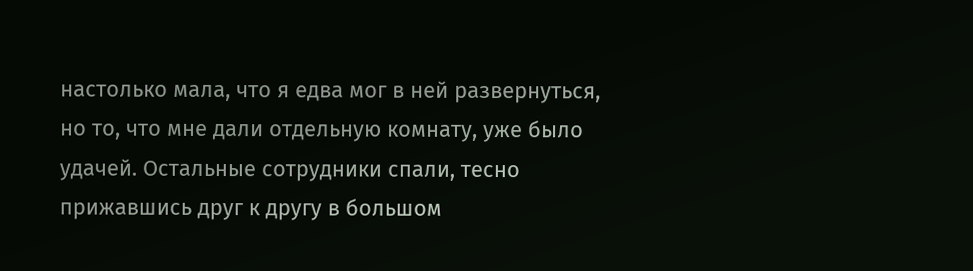настолько мала, что я едва мог в ней развернуться, но то, что мне дали отдельную комнату, уже было удачей. Остальные сотрудники спали, тесно прижавшись друг к другу в большом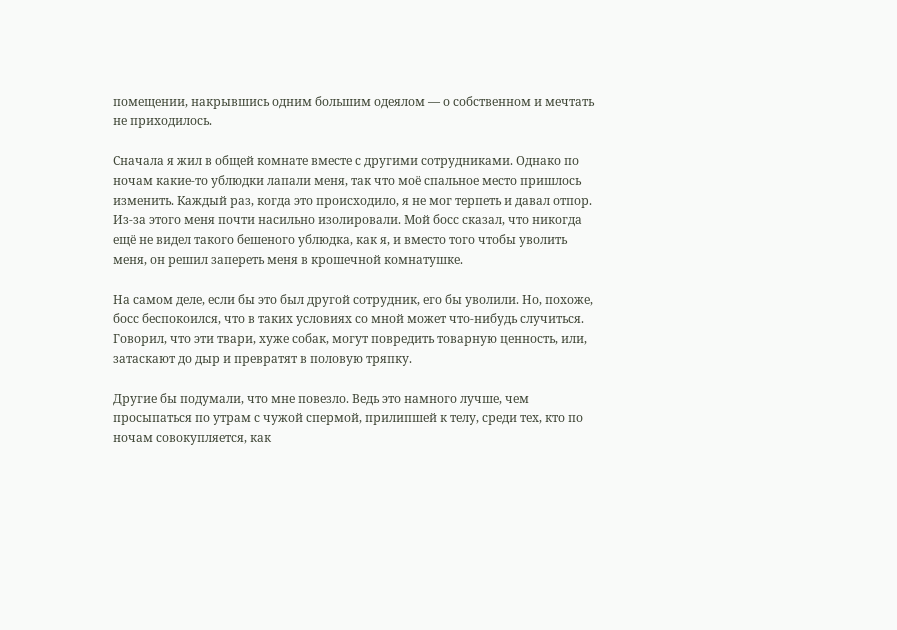помещении, накрывшись одним большим одеялом — о собственном и мечтать не приходилось.

Сначала я жил в общей комнате вместе с другими сотрудниками. Однако по ночам какие-то ублюдки лапали меня, так что моё спальное место пришлось изменить. Каждый раз, когда это происходило, я не мог терпеть и давал отпор. Из-за этого меня почти насильно изолировали. Мой босс сказал, что никогда ещё не видел такого бешеного ублюдка, как я, и вместо того чтобы уволить меня, он решил запереть меня в крошечной комнатушке.

На самом деле, если бы это был другой сотрудник, его бы уволили. Но, похоже, босс беспокоился, что в таких условиях со мной может что-нибудь случиться. Говорил, что эти твари, хуже собак, могут повредить товарную ценность, или, затаскают до дыр и превратят в половую тряпку.

Другие бы подумали, что мне повезло. Ведь это намного лучше, чем просыпаться по утрам с чужой спермой, прилипшей к телу, среди тех, кто по ночам совокупляется, как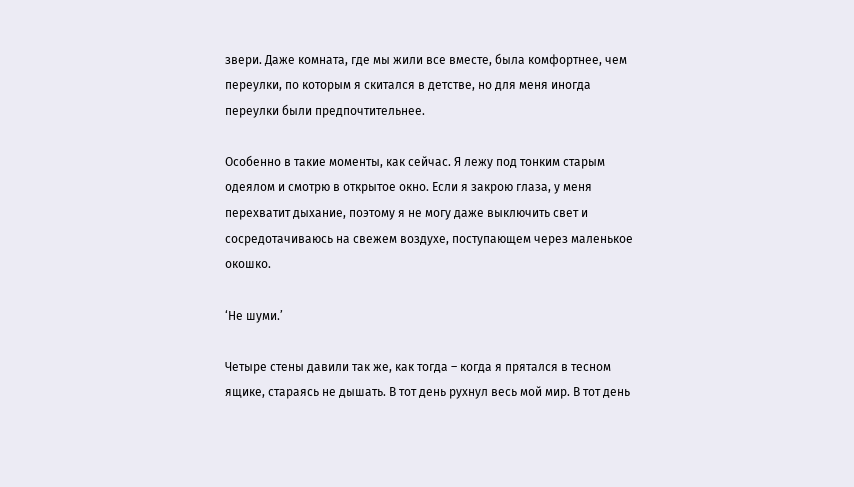звери. Даже комната, где мы жили все вместе, была комфортнее, чем переулки, по которым я скитался в детстве, но для меня иногда переулки были предпочтительнее.

Особенно в такие моменты, как сейчас. Я лежу под тонким старым одеялом и смотрю в открытое окно. Если я закрою глаза, у меня перехватит дыхание, поэтому я не могу даже выключить свет и сосредотачиваюсь на свежем воздухе, поступающем через маленькое окошко.

‘Не шуми.’

Четыре стены давили так же, как тогда – когда я прятался в тесном ящике, стараясь не дышать. В тот день рухнул весь мой мир. В тот день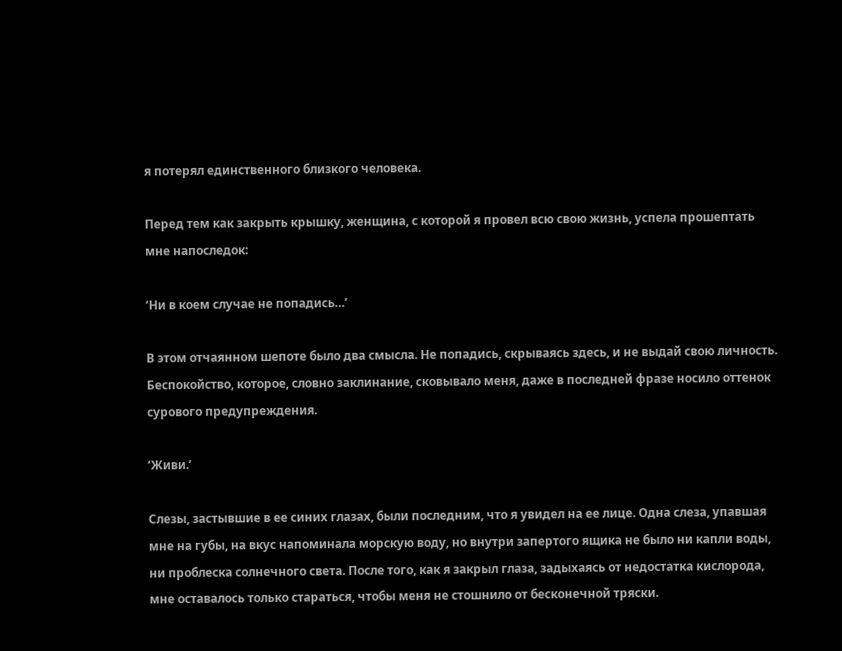я потерял единственного близкого человека.

Перед тем как закрыть крышку, женщина, с которой я провел всю свою жизнь, успела прошептать мне напоследок:

‘Ни в коем случае не попадись…’

В этом отчаянном шепоте было два смысла. Не попадись, скрываясь здесь, и не выдай свою личность. Беспокойство, которое, словно заклинание, сковывало меня, даже в последней фразе носило оттенок сурового предупреждения.

‘Живи.’

Слезы, застывшие в ее синих глазах, были последним, что я увидел на ее лице. Одна слеза, упавшая мне на губы, на вкус напоминала морскую воду, но внутри запертого ящика не было ни капли воды, ни проблеска солнечного света. После того, как я закрыл глаза, задыхаясь от недостатка кислорода, мне оставалось только стараться, чтобы меня не стошнило от бесконечной тряски.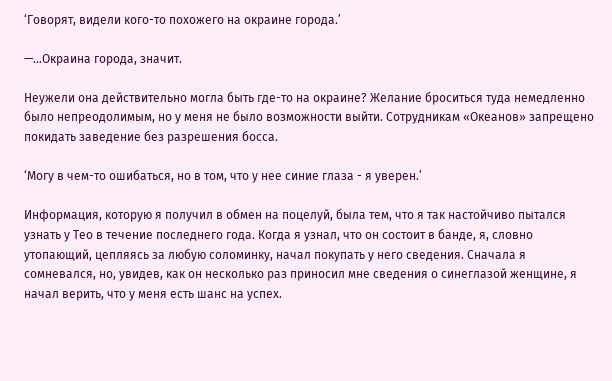‘Говорят, видели кого-то похожего на окраине города.’

—…Окраина города, значит.

Неужели она действительно могла быть где-то на окраине? Желание броситься туда немедленно было непреодолимым, но у меня не было возможности выйти. Сотрудникам «Океанов» запрещено покидать заведение без разрешения босса.

‘Могу в чем-то ошибаться, но в том, что у нее синие глаза - я уверен.’

Информация, которую я получил в обмен на поцелуй, была тем, что я так настойчиво пытался узнать у Тео в течение последнего года. Когда я узнал, что он состоит в банде, я, словно утопающий, цепляясь за любую соломинку, начал покупать у него сведения. Сначала я сомневался, но, увидев, как он несколько раз приносил мне сведения о синеглазой женщине, я начал верить, что у меня есть шанс на успех.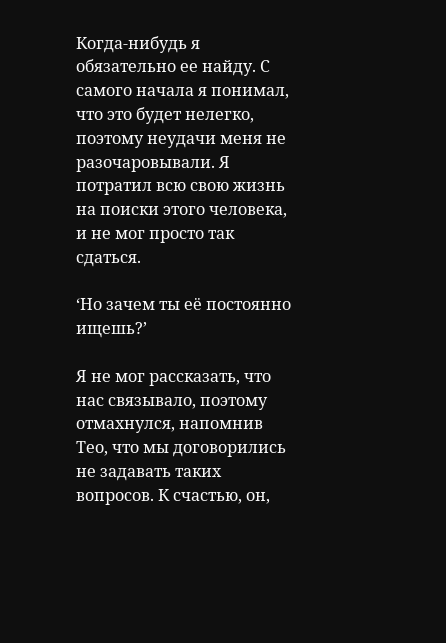Когда-нибудь я обязательно ее найду. С самого начала я понимал, что это будет нелегко, поэтому неудачи меня не разочаровывали. Я потратил всю свою жизнь на поиски этого человека, и не мог просто так сдаться.

‘Но зачем ты её постоянно ищешь?’

Я не мог рассказать, что нас связывало, поэтому отмахнулся, напомнив Тео, что мы договорились не задавать таких вопросов. К счастью, он,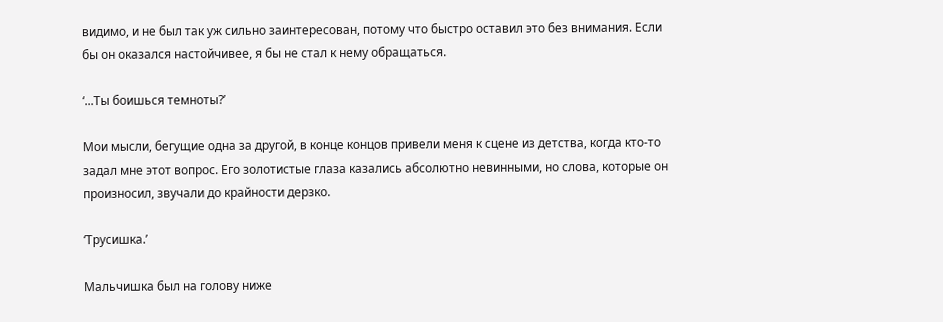видимо, и не был так уж сильно заинтересован, потому что быстро оставил это без внимания. Если бы он оказался настойчивее, я бы не стал к нему обращаться.

‘...Ты боишься темноты?’

Мои мысли, бегущие одна за другой, в конце концов привели меня к сцене из детства, когда кто-то задал мне этот вопрос. Его золотистые глаза казались абсолютно невинными, но слова, которые он произносил, звучали до крайности дерзко.

‘Трусишка.’

Мальчишка был на голову ниже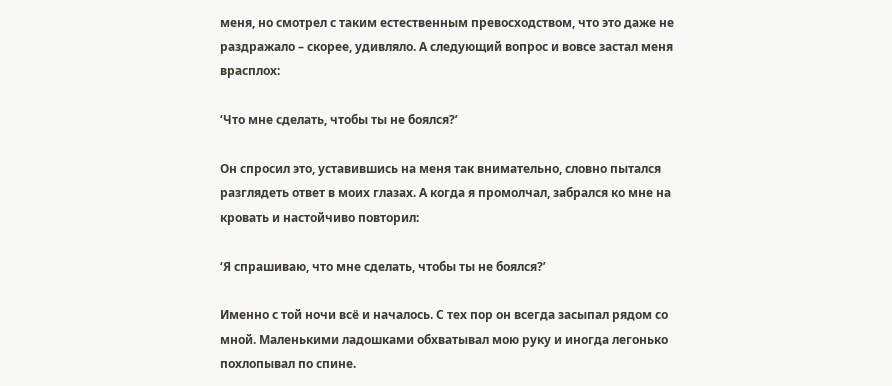меня, но смотрел с таким естественным превосходством, что это даже не раздражало – скорее, удивляло. А следующий вопрос и вовсе застал меня врасплох:

‘Что мне сделать, чтобы ты не боялся?’

Он спросил это, уставившись на меня так внимательно, словно пытался разглядеть ответ в моих глазах. А когда я промолчал, забрался ко мне на кровать и настойчиво повторил:

‘Я спрашиваю, что мне сделать, чтобы ты не боялся?’

Именно с той ночи всё и началось. С тех пор он всегда засыпал рядом со мной. Маленькими ладошками обхватывал мою руку и иногда легонько похлопывал по спине.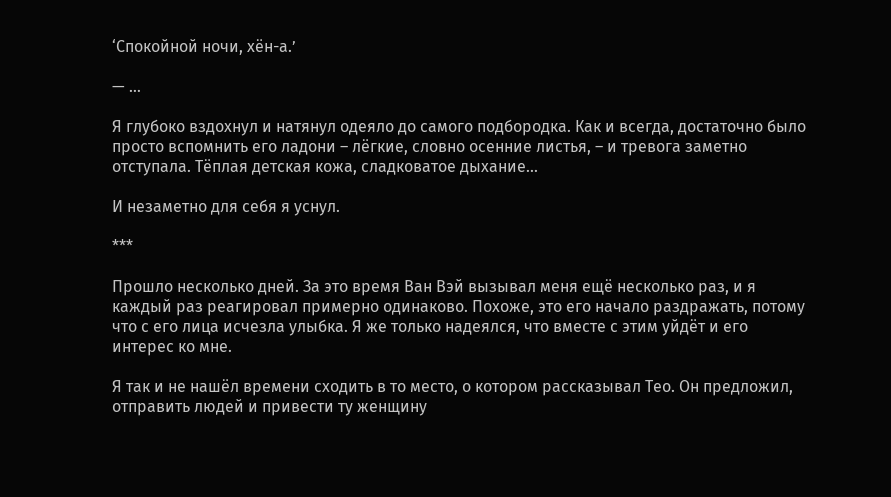‘Спокойной ночи, хён-а.’

— …

Я глубоко вздохнул и натянул одеяло до самого подбородка. Как и всегда, достаточно было просто вспомнить его ладони – лёгкие, словно осенние листья, – и тревога заметно отступала. Тёплая детская кожа, сладковатое дыхание...

И незаметно для себя я уснул.

***

Прошло несколько дней. За это время Ван Вэй вызывал меня ещё несколько раз, и я каждый раз реагировал примерно одинаково. Похоже, это его начало раздражать, потому что с его лица исчезла улыбка. Я же только надеялся, что вместе с этим уйдёт и его интерес ко мне.

Я так и не нашёл времени сходить в то место, о котором рассказывал Тео. Он предложил, отправить людей и привести ту женщину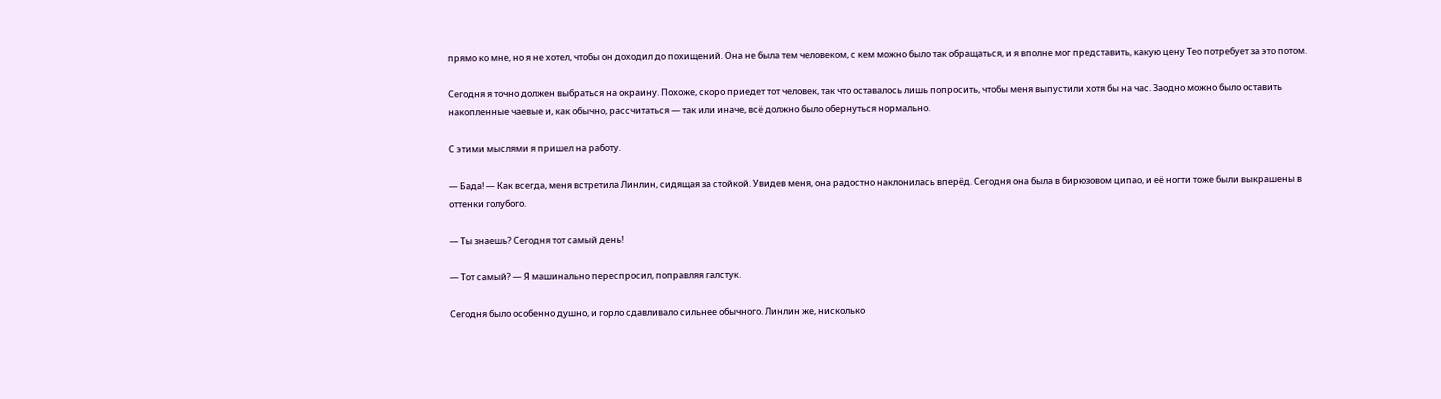прямо ко мне, но я не хотел, чтобы он доходил до похищений. Она не была тем человеком, с кем можно было так обращаться, и я вполне мог представить, какую цену Тео потребует за это потом.

Сегодня я точно должен выбраться на окраину. Похоже, скоро приедет тот человек, так что оставалось лишь попросить, чтобы меня выпустили хотя бы на час. Заодно можно было оставить накопленные чаевые и, как обычно, рассчитаться — так или иначе, всё должно было обернуться нормально.

С этими мыслями я пришел на работу.

— Бада! — Как всегда, меня встретила Линлин, сидящая за стойкой. Увидев меня, она радостно наклонилась вперёд. Сегодня она была в бирюзовом ципао, и её ногти тоже были выкрашены в оттенки голубого.

— Ты знаешь? Сегодня тот самый день!

— Тот самый? — Я машинально переспросил, поправляя галстук.

Сегодня было особенно душно, и горло сдавливало сильнее обычного. Линлин же, нисколько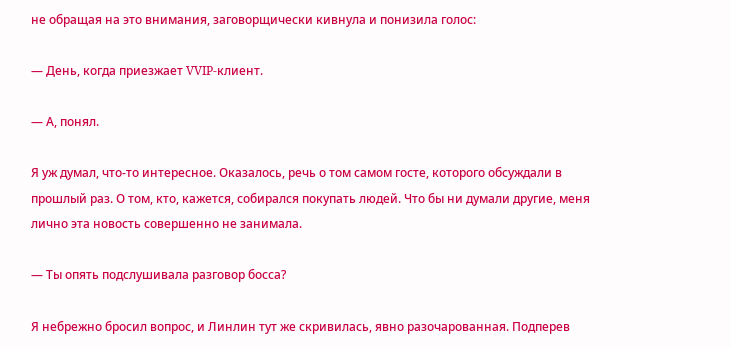не обращая на это внимания, заговорщически кивнула и понизила голос:

— День, когда приезжает VVIP-клиент.

— А, понял.

Я уж думал, что-то интересное. Оказалось, речь о том самом госте, которого обсуждали в прошлый раз. О том, кто, кажется, собирался покупать людей. Что бы ни думали другие, меня лично эта новость совершенно не занимала.

— Ты опять подслушивала разговор босса?

Я небрежно бросил вопрос, и Линлин тут же скривилась, явно разочарованная. Подперев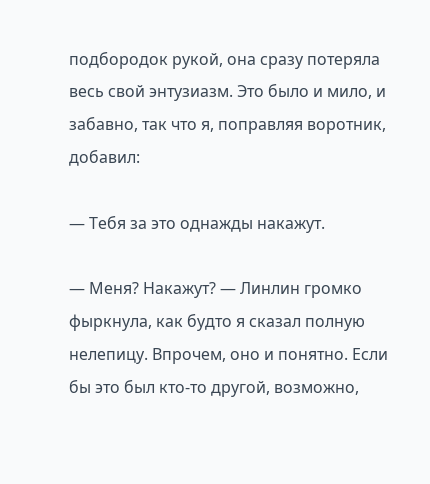подбородок рукой, она сразу потеряла весь свой энтузиазм. Это было и мило, и забавно, так что я, поправляя воротник, добавил:

— Тебя за это однажды накажут.

— Меня? Накажут? — Линлин громко фыркнула, как будто я сказал полную нелепицу. Впрочем, оно и понятно. Если бы это был кто-то другой, возможно,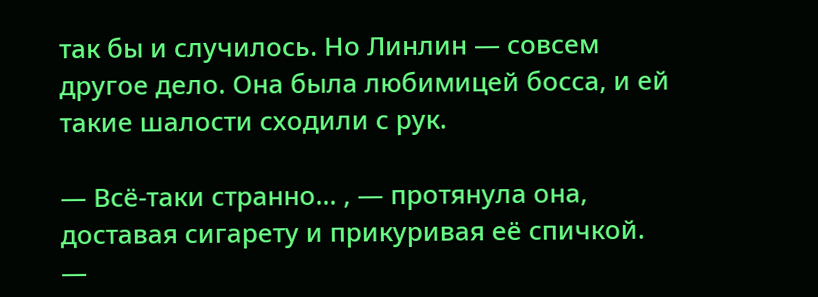так бы и случилось. Но Линлин — совсем другое дело. Она была любимицей босса, и ей такие шалости сходили с рук.

— Всё-таки странно… , — протянула она, доставая сигарету и прикуривая её спичкой. —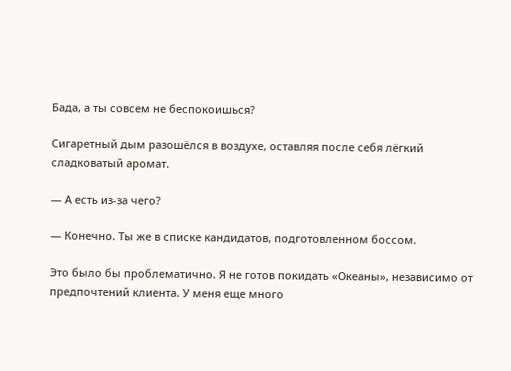Бада, а ты совсем не беспокоишься?

Сигаретный дым разошёлся в воздухе, оставляя после себя лёгкий сладковатый аромат.

— А есть из-за чего?

— Конечно. Ты же в списке кандидатов, подготовленном боссом.

Это было бы проблематично. Я не готов покидать «Океаны», независимо от предпочтений клиента. У меня еще много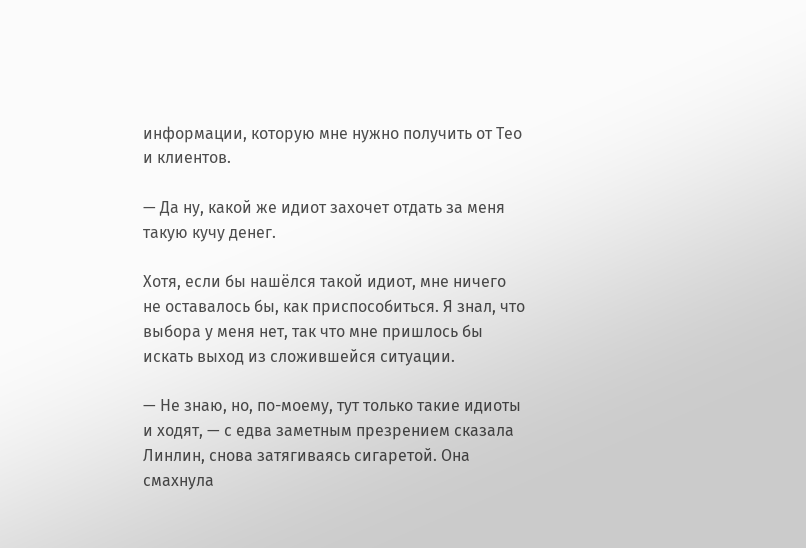информации, которую мне нужно получить от Тео и клиентов.

— Да ну, какой же идиот захочет отдать за меня такую кучу денег.

Хотя, если бы нашёлся такой идиот, мне ничего не оставалось бы, как приспособиться. Я знал, что выбора у меня нет, так что мне пришлось бы искать выход из сложившейся ситуации.

— Не знаю, но, по-моему, тут только такие идиоты и ходят, — с едва заметным презрением сказала Линлин, снова затягиваясь сигаретой. Она смахнула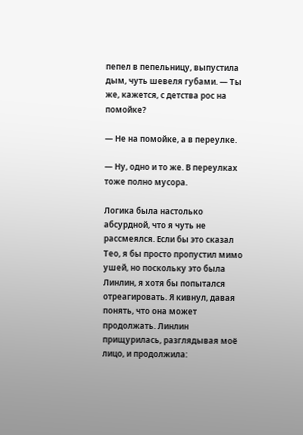пепел в пепельницу, выпустила дым, чуть шевеля губами. — Ты же, кажется, с детства рос на помойке?

— Не на помойке, а в переулке.

— Ну, одно и то же. В переулках тоже полно мусора.

Логика была настолько абсурдной, что я чуть не рассмеялся. Если бы это сказал Тео, я бы просто пропустил мимо ушей, но поскольку это была Линлин, я хотя бы попытался отреагировать. Я кивнул, давая понять, что она может продолжать. Линлин прищурилась, разглядывая моё лицо, и продолжила: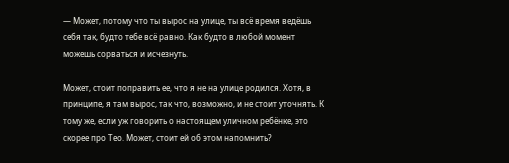— Может, потому что ты вырос на улице, ты всё время ведёшь себя так, будто тебе всё равно. Как будто в любой момент можешь сорваться и исчезнуть.

Может, стоит поправить ее, что я не на улице родился. Хотя, в принципе, я там вырос, так что, возможно, и не стоит уточнять. К тому же, если уж говорить о настоящем уличном ребёнке, это скорее про Тео. Может, стоит ей об этом напомнить?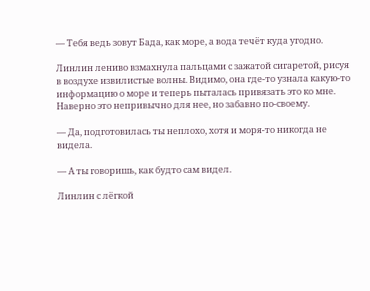— Тебя ведь зовут Бада, как море, а вода течёт куда угодно.

Линлин лениво взмахнула пальцами с зажатой сигаретой, рисуя в воздухе извилистые волны. Видимо, она где-то узнала какую-то информацию о море и теперь пыталась привязать это ко мне. Наверно это непривычно для нее, но забавно по-своему.

— Да, подготовилась ты неплохо, хотя и моря-то никогда не видела.

— А ты говоришь, как будто сам видел.

Линлин с лёгкой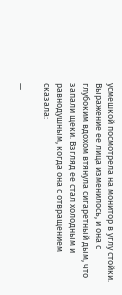усмешкой посмотрела на монитор в углу стойки. Выражение ее лица изменилось, и она с глубоким вдохом втянула сигаретный дым, что запали щеки. Взгляд ее стал холодным и равнодушным, когда она с отвращением сказала:

—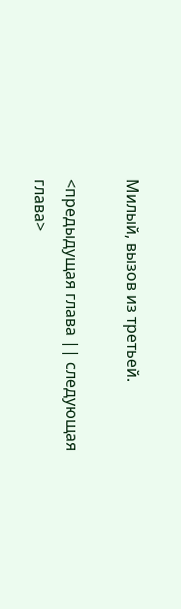Милый, вызов из третьей.

<предыдущая глава || следующая глава>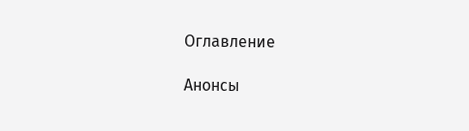Оглавление

Анонсы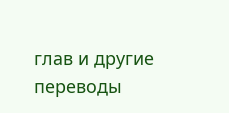глав и другие переводы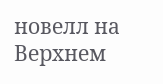новелл на Верхнем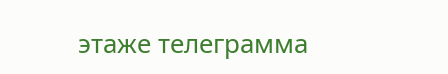этаже телеграмма